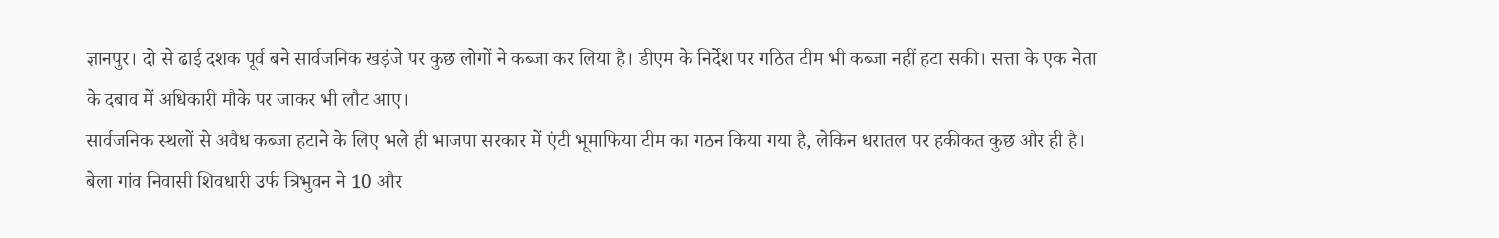ज्ञानपुर। दो से ढाई दशक पूर्व बने सार्वजनिक खड़ंजे पर कुछ लोगों ने कब्जा कर लिया है। डीएम के निर्देश पर गठित टीम भी कब्जा नहीं हटा सकी। सत्ता के एक नेता के दबाव में अधिकारी मौके पर जाकर भी लौट आए।
सार्वजनिक स्थलों से अवैध कब्जा हटाने के लिए भले ही भाजपा सरकार में एंटी भूमाफिया टीम का गठन किया गया है, लेकिन धरातल पर हकीकत कुछ और ही है। बेला गांव निवासी शिवधारी उर्फ त्रिभुवन ने 10 और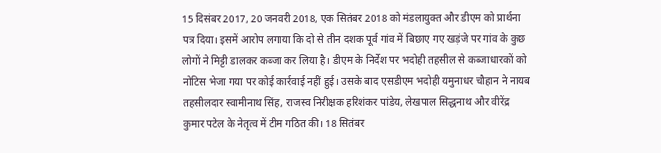15 दिसंबर 2017, 20 जनवरी 2018, एक सितंबर 2018 को मंडलायुक्त और डीएम को प्रार्थना पत्र दिया। इसमें आरोप लगाया कि दो से तीन दशक पूर्व गांव में बिछाए गए खड़ंजे पर गांव के कुछ लोगों ने मिट्टी डालकर कब्जा कर लिया है। डीएम के निर्देश पर भदोही तहसील से कब्जाधारकों को नोटिस भेजा गया पर कोई कार्रवाई नहीं हुई। उसके बाद एसडीएम भदोही यमुनाधर चौहान ने नायब तहसीलदार स्वामीनाथ सिंह, राजस्व निरीक्षक हरिशंकर पांडेय, लेखपाल सिद्धनाथ और वीरेंद्र कुमार पटेल के नेतृत्व में टीम गठित की। 18 सितंबर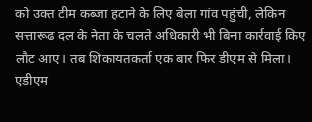को उक्त टीम कब्जा हटाने के लिए बेला गांव पहुंची, लेकिन सत्तारूढ दल के नेता के चलते अधिकारी भी बिना कार्रवाई किए लौट आए। तब शिकायतकर्ता एक बार फिर डीएम से मिला। एडीएम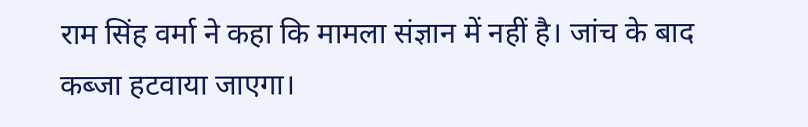राम सिंह वर्मा ने कहा कि मामला संज्ञान में नहीं है। जांच के बाद कब्जा हटवाया जाएगा।